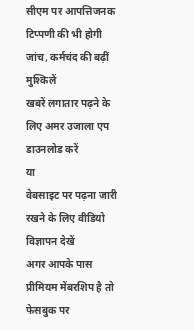सीएम पर आपत्तिजनक टिप्पणी की भी होगी जांच, कर्मचंद की बढ़ीं मुश्किलें
खबरें लगातार पढ़ने के लिए अमर उजाला एप डाउनलोड करें
या
वेबसाइट पर पढ़ना जारी रखने के लिए वीडियो विज्ञापन देखें
अगर आपके पास प्रीमियम मेंबरशिप है तो
फेसबुक पर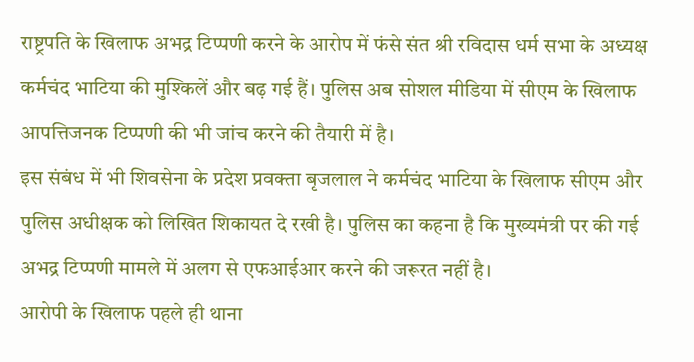राष्ट्रपति के खिलाफ अभद्र टिप्पणी करने के आरोप में फंसे संत श्री रविदास धर्म सभा के अध्यक्ष कर्मचंद भाटिया की मुश्किलें और बढ़ गई हैं। पुलिस अब सोशल मीडिया में सीएम के खिलाफ आपत्तिजनक टिप्पणी की भी जांच करने की तैयारी में है।
इस संबंध में भी शिवसेना के प्रदेश प्रवक्ता बृजलाल ने कर्मचंद भाटिया के खिलाफ सीएम और पुलिस अधीक्षक को लिखित शिकायत दे रखी है। पुलिस का कहना है कि मुख्यमंत्री पर की गई अभद्र टिप्पणी मामले में अलग से एफआईआर करने की जरूरत नहीं है।
आरोपी के खिलाफ पहले ही थाना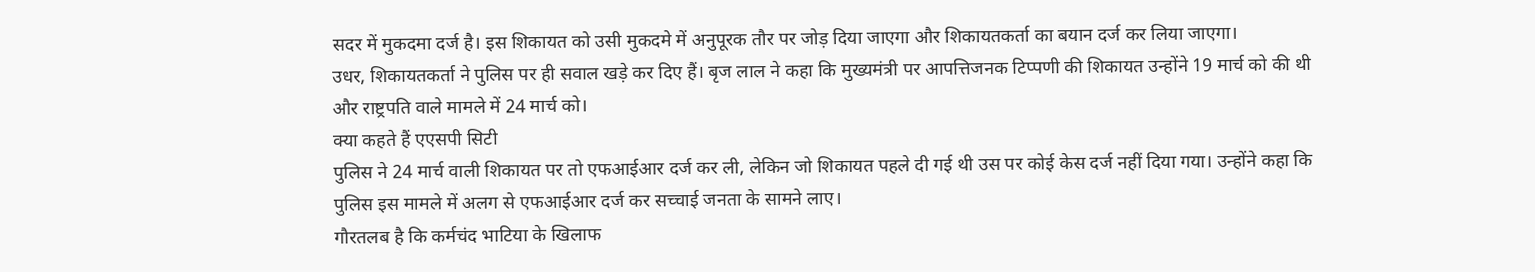सदर में मुकदमा दर्ज है। इस शिकायत को उसी मुकदमे में अनुपूरक तौर पर जोड़ दिया जाएगा और शिकायतकर्ता का बयान दर्ज कर लिया जाएगा।
उधर, शिकायतकर्ता ने पुलिस पर ही सवाल खड़े कर दिए हैं। बृज लाल ने कहा कि मुख्यमंत्री पर आपत्तिजनक टिप्पणी की शिकायत उन्होंने 19 मार्च को की थी और राष्ट्रपति वाले मामले में 24 मार्च को।
क्या कहते हैं एएसपी सिटी
पुलिस ने 24 मार्च वाली शिकायत पर तो एफआईआर दर्ज कर ली, लेकिन जो शिकायत पहले दी गई थी उस पर कोई केस दर्ज नहीं दिया गया। उन्होंने कहा कि पुलिस इस मामले में अलग से एफआईआर दर्ज कर सच्चाई जनता के सामने लाए।
गौरतलब है कि कर्मचंद भाटिया के खिलाफ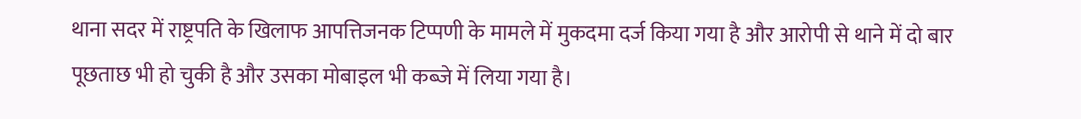थाना सदर में राष्ट्रपति के खिलाफ आपत्तिजनक टिप्पणी के मामले में मुकदमा दर्ज किया गया है और आरोपी से थाने में दो बार पूछताछ भी हो चुकी है और उसका मोबाइल भी कब्जे में लिया गया है।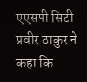एएसपी सिटी प्रवीर ठाकुर ने कहा कि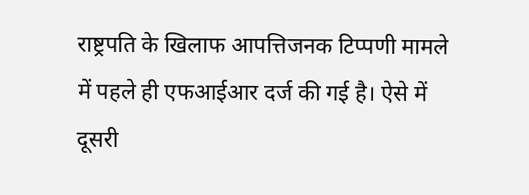राष्ट्रपति के खिलाफ आपत्तिजनक टिप्पणी मामले में पहले ही एफआईआर दर्ज की गई है। ऐसे में दूसरी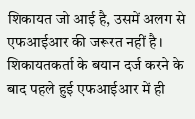शिकायत जो आई है, उसमें अलग से एफआईआर की जरूरत नहीं है। शिकायतकर्ता के बयान दर्ज करने के बाद पहले हुई एफआईआर में ही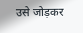उसे जोड़कर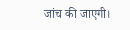जांच की जाएगी।